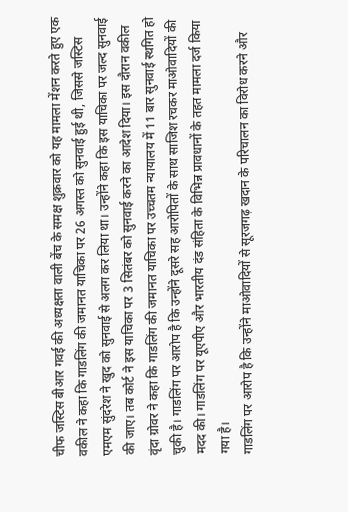चीफ जस्टिस बीआर गवई की अध्यक्षता वाली बेंच के समक्ष शुक्रवार को यह मामला मेंशन करते हुए एक वकील ने कहा कि गाडलिंग की जमानत याचिका पर 26 अगस्त को सुनवाई हुई थी, जिससे जस्टिस एमएम सुंदरेश ने खुद को सुनवाई से अलग कर लिया था। उन्होंने कहा कि इस याचिका पर जल्द सुनवाई की जाए। तब कोर्ट ने इस याचिका पर 3 सितंबर को सुनवाई करने का आदेश दिया। इस दौरान वकील वृंदा ग्रोवर ने कहा कि गाडलिंग की जमानत याचिका पर उच्चतम न्यायालय में 11 बार सुनवाई स्थगित हो चुकी है। गाडलिंग पर आरोप है कि उन्होंने दूसरे सह आरोपितों के साथ साजिश रचकर माओवादियों की मदद की। गाडलिंग पर यूएपीए और भारतीय दंड संहिता के विभिन्न प्रावधानों के तहत मामला दर्ज किया गया है।
गाडलिंग पर आरोप है कि उन्होंने माओवादियों से सूरजगढ़ खदान के परिचालन का विरोध करने और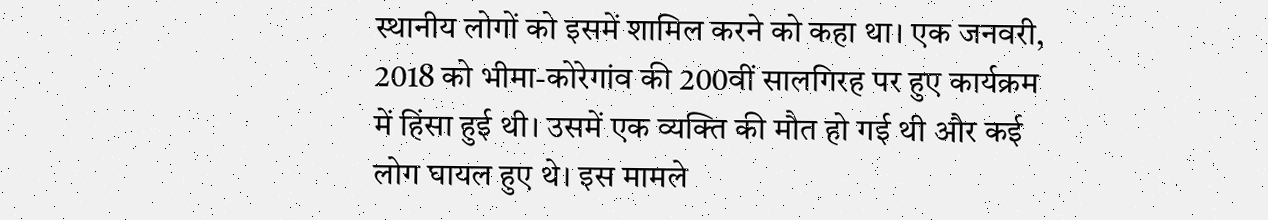स्थानीय लोगों को इसमें शामिल करने को कहा था। एक जनवरी, 2018 को भीमा-कोरेगांव की 200वीं सालगिरह पर हुए कार्यक्रम में हिंसा हुई थी। उसमें एक व्यक्ति की मौत हो गई थी और कई लोग घायल हुए थे। इस मामले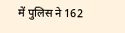में पुलिस ने 162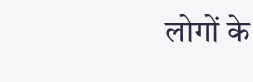लोगों के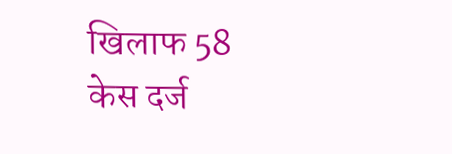खिलाफ 58 केस दर्ज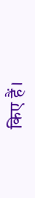किए हैं।